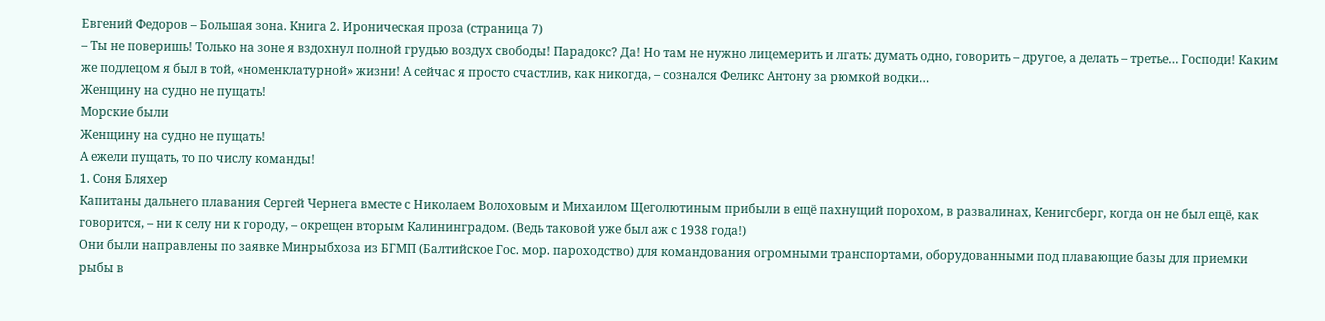Евгений Федоров – Большая зона. Книга 2. Ироническая проза (страница 7)
– Ты не поверишь! Только на зоне я вздохнул полной грудью воздух свободы! Парадокс? Да! Но там не нужно лицемерить и лгать: думать одно, говорить – другое, а делать – третье… Господи! Каким же подлецом я был в той, «номенклатурной» жизни! А сейчас я просто счастлив, как никогда, – сознался Феликс Антону за рюмкой водки…
Женщину на судно не пущать!
Морские были
Женщину на судно не пущать!
А ежели пущать, то по числу команды!
1. Соня Бляхер
Капитаны дальнего плавания Сергей Чернега вместе с Николаем Волоховым и Михаилом Щеголютиным прибыли в ещё пахнущий порохом, в развалинах, Кенигсберг, когда он не был ещё, как говорится, – ни к селу ни к городу, – окрещен вторым Калининградом. (Ведь таковой уже был аж с 1938 года!)
Они были направлены по заявке Минрыбхоза из БГМП (Балтийское Гос. мор. пароходство) для командования огромными транспортами, оборудованными под плавающие базы для приемки рыбы в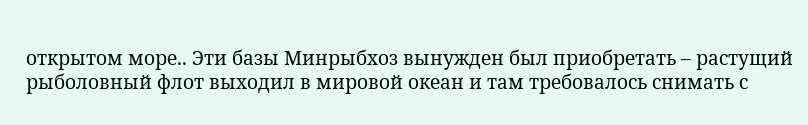открытом море.. Эти базы Минрыбхоз вынужден был приобретать – растущий рыболовный флот выходил в мировой океан и там требовалось снимать с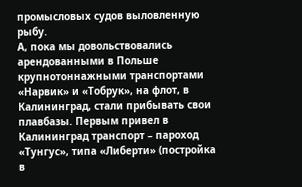промысловых судов выловленную рыбу.
А, пока мы довольствовались арендованными в Польше крупнотоннажными транспортами «Нарвик» и «Тобрук», на флот, в Калининград, стали прибывать свои плавбазы. Первым привел в Калининград транспорт – пароход «Тунгус», типа «Либерти» (постройка в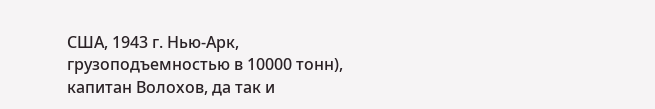США, 1943 г. Нью-Арк, грузоподъемностью в 10000 тонн), капитан Волохов, да так и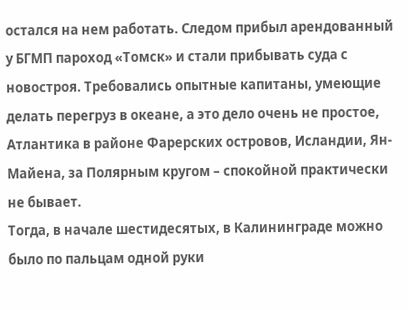остался на нем работать. Следом прибыл арендованный у БГМП пароход «Томск» и стали прибывать суда с новостроя. Требовались опытные капитаны, умеющие делать перегруз в океане, а это дело очень не простое, Атлантика в районе Фарерских островов, Исландии, Ян-Майена, за Полярным кругом – спокойной практически не бывает.
Тогда, в начале шестидесятых, в Калининграде можно было по пальцам одной руки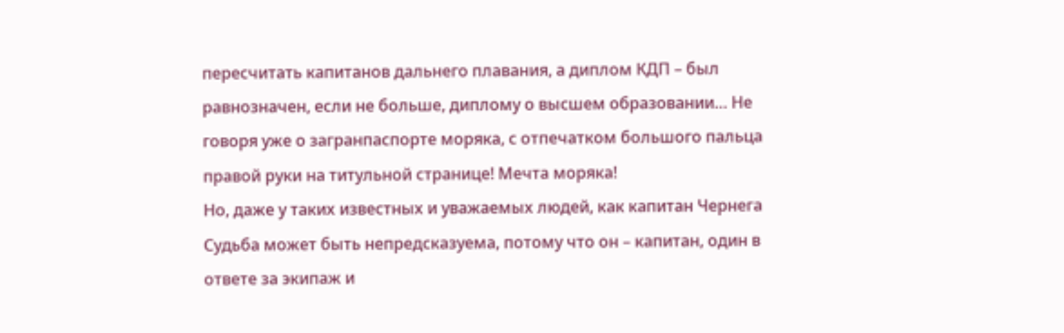пересчитать капитанов дальнего плавания, а диплом КДП – был равнозначен, если не больше, диплому о высшем образовании… Не говоря уже о загранпаспорте моряка, с отпечатком большого пальца правой руки на титульной странице! Мечта моряка!
Но, даже у таких известных и уважаемых людей, как капитан Чернега Судьба может быть непредсказуема, потому что он – капитан, один в ответе за экипаж и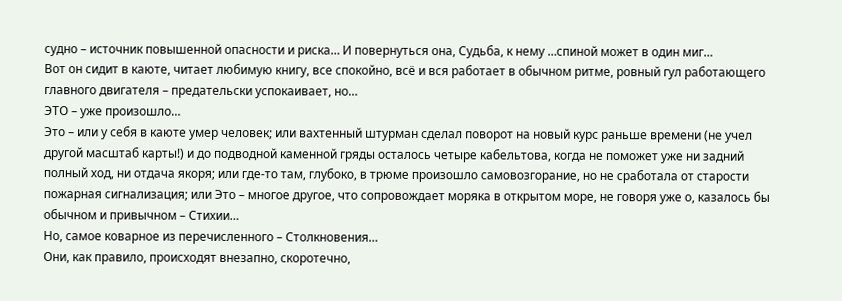судно – источник повышенной опасности и риска… И повернуться она, Судьба, к нему …спиной может в один миг…
Вот он сидит в каюте, читает любимую книгу, все спокойно, всё и вся работает в обычном ритме, ровный гул работающего главного двигателя – предательски успокаивает, но…
ЭТО – уже произошло…
Это – или у себя в каюте умер человек; или вахтенный штурман сделал поворот на новый курс раньше времени (не учел другой масштаб карты!) и до подводной каменной гряды осталось четыре кабельтова, когда не поможет уже ни задний полный ход, ни отдача якоря; или где-то там, глубоко, в трюме произошло самовозгорание, но не сработала от старости пожарная сигнализация; или Это – многое другое, что сопровождает моряка в открытом море, не говоря уже о, казалось бы обычном и привычном – Стихии…
Но, самое коварное из перечисленного – Столкновения…
Они, как правило, происходят внезапно, скоротечно,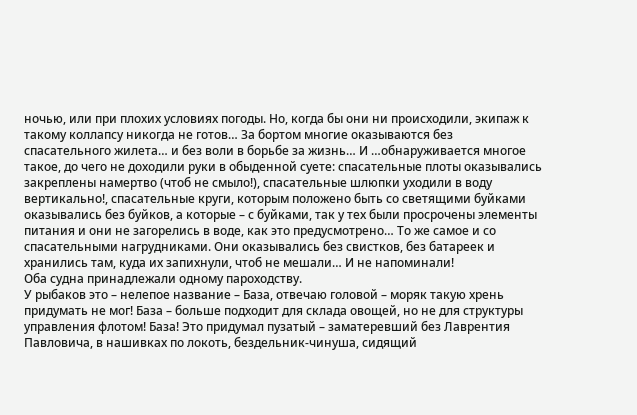ночью, или при плохих условиях погоды. Но, когда бы они ни происходили, экипаж к такому коллапсу никогда не готов… За бортом многие оказываются без спасательного жилета… и без воли в борьбе за жизнь… И …обнаруживается многое такое, до чего не доходили руки в обыденной суете: спасательные плоты оказывались закреплены намертво (чтоб не смыло!), спасательные шлюпки уходили в воду вертикально!, спасательные круги, которым положено быть со светящими буйками оказывались без буйков, а которые – с буйками, так у тех были просрочены элементы питания и они не загорелись в воде, как это предусмотрено… То же самое и со спасательными нагрудниками. Они оказывались без свистков, без батареек и хранились там, куда их запихнули, чтоб не мешали… И не напоминали!
Оба судна принадлежали одному пароходству.
У рыбаков это – нелепое название – База, отвечаю головой – моряк такую хрень придумать не мог! База – больше подходит для склада овощей, но не для структуры управления флотом! База! Это придумал пузатый – заматеревший без Лаврентия Павловича, в нашивках по локоть, бездельник-чинуша, сидящий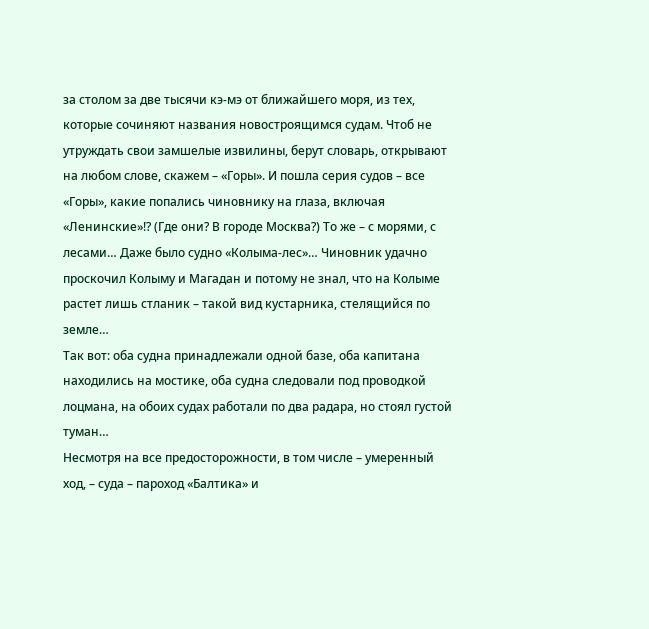за столом за две тысячи кэ-мэ от ближайшего моря, из тех, которые сочиняют названия новостроящимся судам. Чтоб не утруждать свои замшелые извилины, берут словарь, открывают на любом слове, скажем – «Горы». И пошла серия судов – все «Горы», какие попались чиновнику на глаза, включая «Ленинские»!? (Где они? В городе Москва?) То же – с морями, с лесами… Даже было судно «Колыма-лес»… Чиновник удачно проскочил Колыму и Магадан и потому не знал, что на Колыме растет лишь стланик – такой вид кустарника, стелящийся по земле…
Так вот: оба судна принадлежали одной базе, оба капитана находились на мостике, оба судна следовали под проводкой лоцмана, на обоих судах работали по два радара, но стоял густой туман…
Несмотря на все предосторожности, в том числе – умеренный ход, – суда – пароход «Балтика» и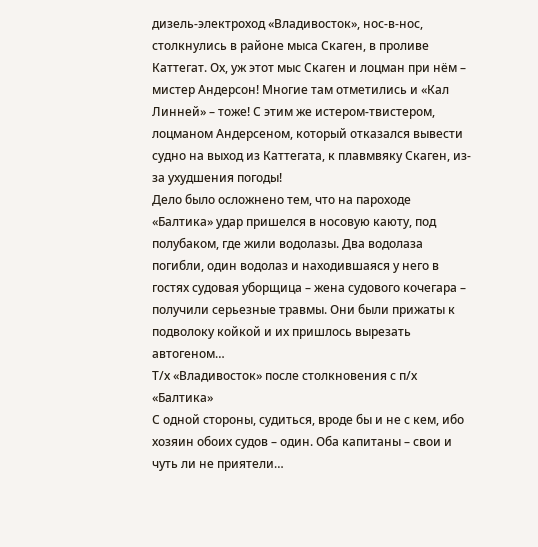дизель-электроход «Владивосток», нос-в-нос, столкнулись в районе мыса Скаген, в проливе Каттегат. Ох, уж этот мыс Скаген и лоцман при нём – мистер Андерсон! Многие там отметились и «Кал Линней» – тоже! С этим же истером-твистером, лоцманом Андерсеном, который отказался вывести судно на выход из Каттегата, к плавмвяку Скаген, из-за ухудшения погоды!
Дело было осложнено тем, что на пароходе «Балтика» удар пришелся в носовую каюту, под полубаком, где жили водолазы. Два водолаза погибли, один водолаз и находившаяся у него в гостях судовая уборщица – жена судового кочегара – получили серьезные травмы. Они были прижаты к подволоку койкой и их пришлось вырезать автогеном…
Т/х «Владивосток» после столкновения с п/х «Балтика»
С одной стороны, судиться, вроде бы и не с кем, ибо хозяин обоих судов – один. Оба капитаны – свои и чуть ли не приятели…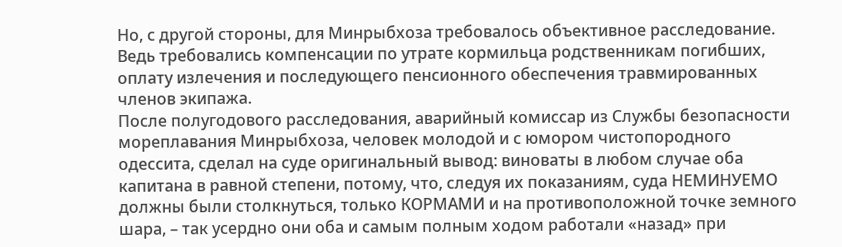Но, с другой стороны, для Минрыбхоза требовалось объективное расследование. Ведь требовались компенсации по утрате кормильца родственникам погибших, оплату излечения и последующего пенсионного обеспечения травмированных членов экипажа.
После полугодового расследования, аварийный комиссар из Службы безопасности мореплавания Минрыбхоза, человек молодой и с юмором чистопородного одессита, сделал на суде оригинальный вывод: виноваты в любом случае оба капитана в равной степени, потому, что, следуя их показаниям, суда НЕМИНУЕМО должны были столкнуться, только КОРМАМИ и на противоположной точке земного шара, – так усердно они оба и самым полным ходом работали «назад» при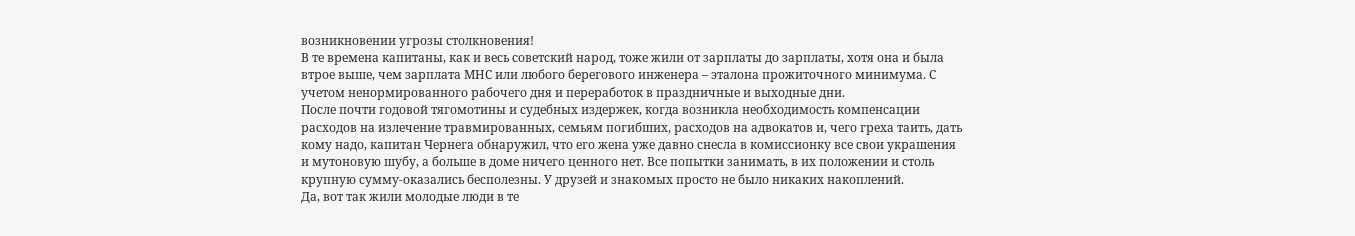возникновении угрозы столкновения!
В те времена капитаны, как и весь советский народ, тоже жили от зарплаты до зарплаты, хотя она и была втрое выше, чем зарплата МНС или любого берегового инженера – эталона прожиточного минимума. С учетом ненормированного рабочего дня и переработок в праздничные и выходные дни.
После почти годовой тягомотины и судебных издержек, когда возникла необходимость компенсации расходов на излечение травмированных, семьям погибших, расходов на адвокатов и, чего греха таить, дать кому надо, капитан Чернега обнаружил, что его жена уже давно снесла в комиссионку все свои украшения и мутоновую шубу, а больше в доме ничего ценного нет. Все попытки занимать, в их положении и столь крупную сумму-оказались бесполезны. У друзей и знакомых просто не было никаких накоплений.
Да, вот так жили молодые люди в те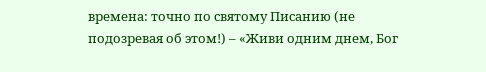времена: точно по святому Писанию (не подозревая об этом!) – «Живи одним днем, Бог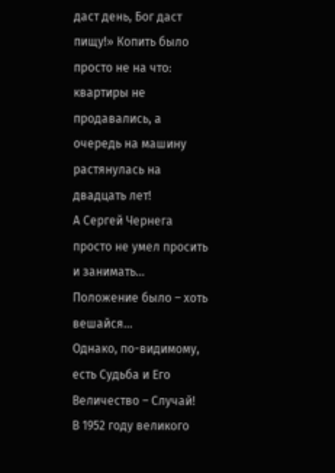даст день, Бог даст пищу!» Копить было просто не на что: квартиры не продавались, а очередь на машину растянулась на двадцать лет!
А Сергей Чернега просто не умел просить и занимать… Положение было – хоть вешайся…
Однако, по-видимому, есть Судьба и Его Величество – Случай!
В 1952 году великого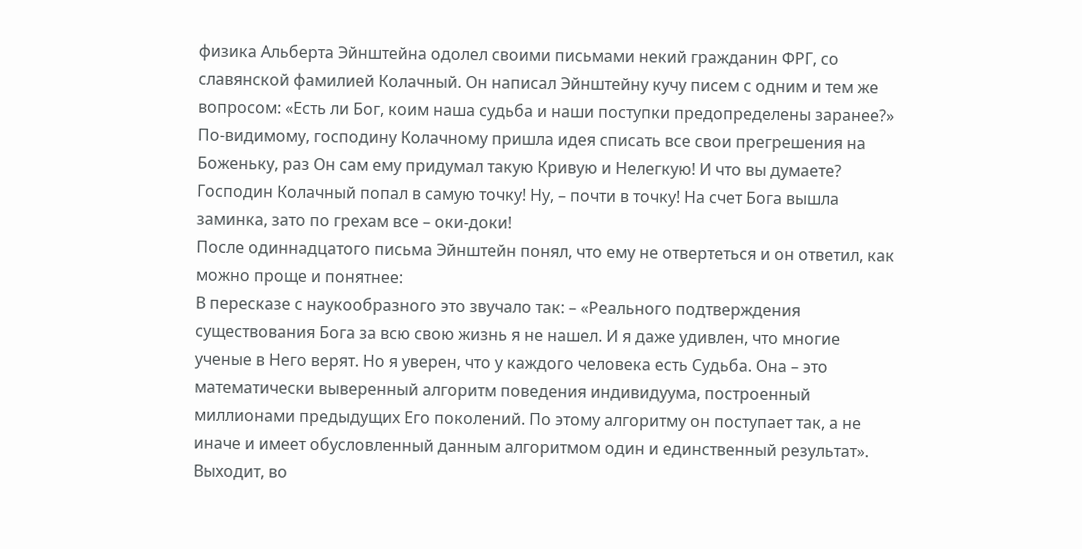физика Альберта Эйнштейна одолел своими письмами некий гражданин ФРГ, со славянской фамилией Колачный. Он написал Эйнштейну кучу писем с одним и тем же вопросом: «Есть ли Бог, коим наша судьба и наши поступки предопределены заранее?»
По-видимому, господину Колачному пришла идея списать все свои прегрешения на Боженьку, раз Он сам ему придумал такую Кривую и Нелегкую! И что вы думаете? Господин Колачный попал в самую точку! Ну, – почти в точку! На счет Бога вышла заминка, зато по грехам все – оки-доки!
После одиннадцатого письма Эйнштейн понял, что ему не отвертеться и он ответил, как можно проще и понятнее:
В пересказе с наукообразного это звучало так: – «Реального подтверждения существования Бога за всю свою жизнь я не нашел. И я даже удивлен, что многие ученые в Него верят. Но я уверен, что у каждого человека есть Судьба. Она – это математически выверенный алгоритм поведения индивидуума, построенный миллионами предыдущих Его поколений. По этому алгоритму он поступает так, а не иначе и имеет обусловленный данным алгоритмом один и единственный результат». Выходит, во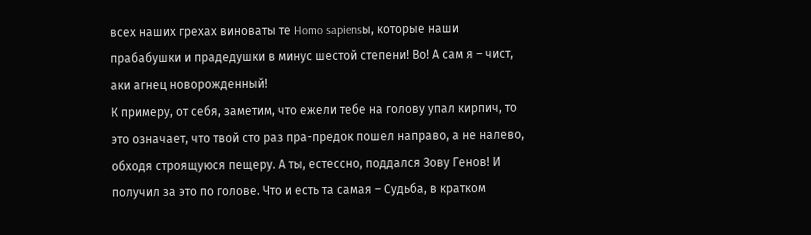всех наших грехах виноваты те Homo sapiensы, которые наши прабабушки и прадедушки в минус шестой степени! Во! А сам я – чист, аки агнец новорожденный!
К примеру, от себя, заметим, что ежели тебе на голову упал кирпич, то это означает, что твой сто раз пра-предок пошел направо, а не налево, обходя строящуюся пещеру. А ты, естессно, поддался Зову Генов! И получил за это по голове. Что и есть та самая – Судьба, в кратком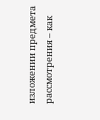изложении предмета рассмотрения – как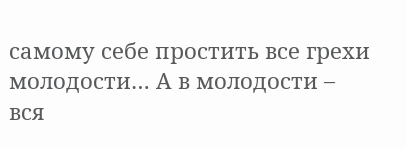самому себе простить все грехи молодости… А в молодости – вся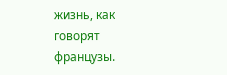жизнь, как говорят французы.